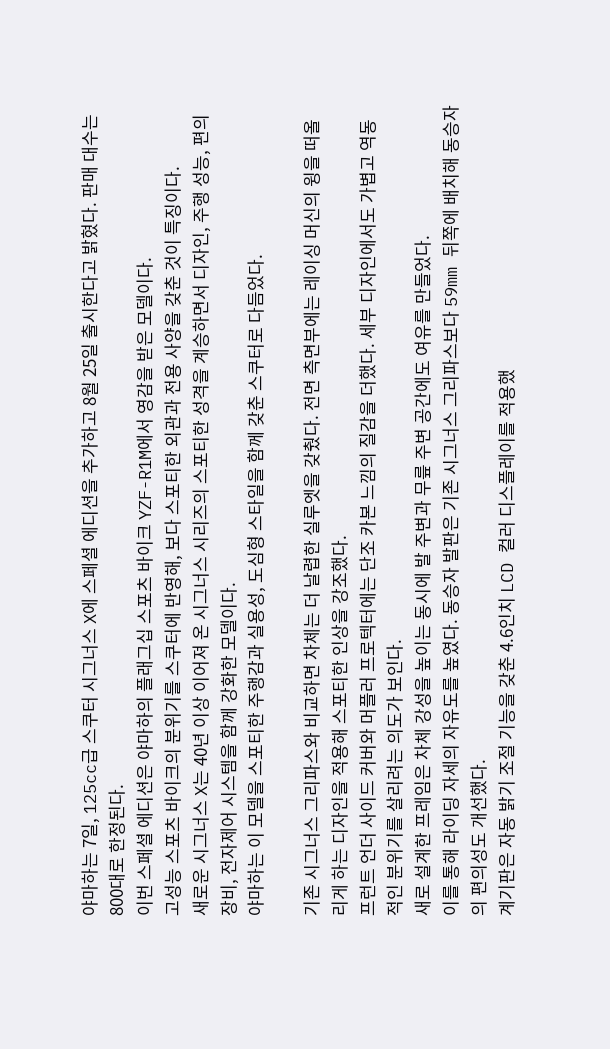야마하는 7일, 125cc급 스쿠터 시그너스 X에 스페셜 에디션을 추가하고 8월 25일 출시한다고 밝혔다. 판매 대수는 800대로 한정된다.
이번 스페셜 에디션은 야마하의 플래그십 스포츠 바이크 YZF-R1M에서 영감을 받은 모델이다.
고성능 스포츠 바이크의 분위기를 스쿠터에 반영해, 보다 스포티한 외관과 전용 사양을 갖춘 것이 특징이다.
새로운 시그너스 X는 40년 이상 이어져 온 시그너스 시리즈의 스포티한 성격을 계승하면서 디자인, 주행 성능, 편의 장비, 전자제어 시스템을 함께 강화한 모델이다.
야마하는 이 모델을 스포티한 주행감과 실용성, 도심형 스타일을 함께 갖춘 스쿠터로 다듬었다.

기존 시그너스 그리파스와 비교하면 차체는 더 날렵한 실루엣을 갖췄다. 전면 측면부에는 레이싱 머신의 윙을 떠올리게 하는 디자인을 적용해 스포티한 인상을 강조했다.
프런트 언더 사이드 커버와 머플러 프로텍터에는 단조 카본 느낌의 질감을 더했다. 세부 디자인에서도 가볍고 역동적인 분위기를 살리려는 의도가 보인다.
새로 설계한 프레임은 차체 강성을 높이는 동시에 발 주변과 무릎 주변 공간에도 여유를 만들었다.
이를 통해 라이딩 자세의 자유도를 높였다. 동승자 발판은 기존 시그너스 그리파스보다 59mm 뒤쪽에 배치해 동승자의 편의성도 개선했다.
계기판은 자동 밝기 조절 기능을 갖춘 4.6인치 LCD 컬러 디스플레이를 적용했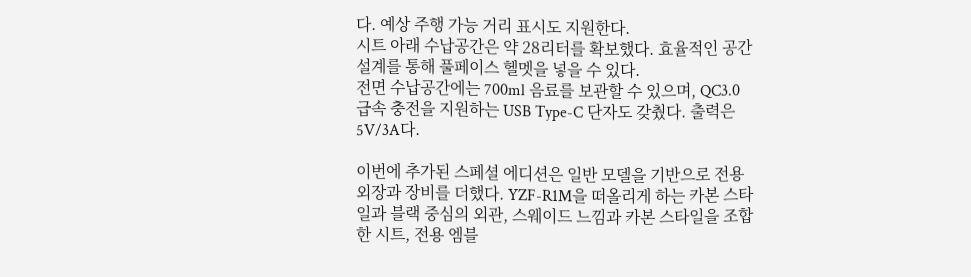다. 예상 주행 가능 거리 표시도 지원한다.
시트 아래 수납공간은 약 28리터를 확보했다. 효율적인 공간 설계를 통해 풀페이스 헬멧을 넣을 수 있다.
전면 수납공간에는 700ml 음료를 보관할 수 있으며, QC3.0 급속 충전을 지원하는 USB Type-C 단자도 갖췄다. 출력은 5V/3A다.

이번에 추가된 스페셜 에디션은 일반 모델을 기반으로 전용 외장과 장비를 더했다. YZF-R1M을 떠올리게 하는 카본 스타일과 블랙 중심의 외관, 스웨이드 느낌과 카본 스타일을 조합한 시트, 전용 엠블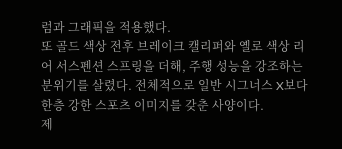럼과 그래픽을 적용했다.
또 골드 색상 전후 브레이크 캘리퍼와 옐로 색상 리어 서스펜션 스프링을 더해, 주행 성능을 강조하는 분위기를 살렸다. 전체적으로 일반 시그너스 X보다 한층 강한 스포츠 이미지를 갖춘 사양이다.
제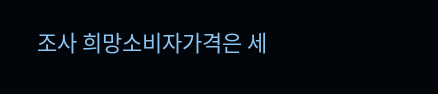조사 희망소비자가격은 세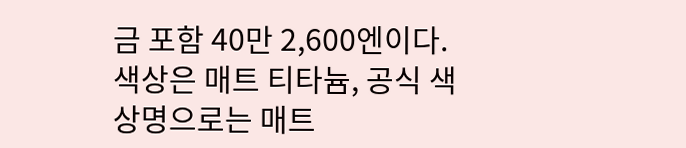금 포함 40만 2,600엔이다. 색상은 매트 티타늄, 공식 색상명으로는 매트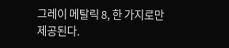그레이 메탈릭 8, 한 가지로만 제공된다.